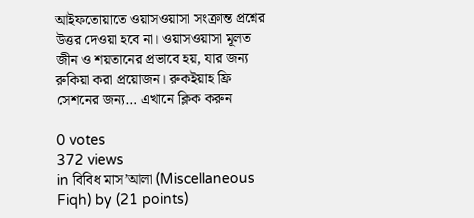আইফতোয়াতে ওয়াসওয়াসা সংক্রান্ত প্রশ্নের উত্তর দেওয়া হবে না। ওয়াসওয়াসা মূলত জীন ও শয়তানের প্রভাবে হয়, যার জন্য রুকিয়া করা প্রয়োজন। রুকইয়াহ ফ্রি সেশনের জন্য… এখানে ক্লিক করুন

0 votes
372 views
in বিবিধ মাস’আলা (Miscellaneous Fiqh) by (21 points)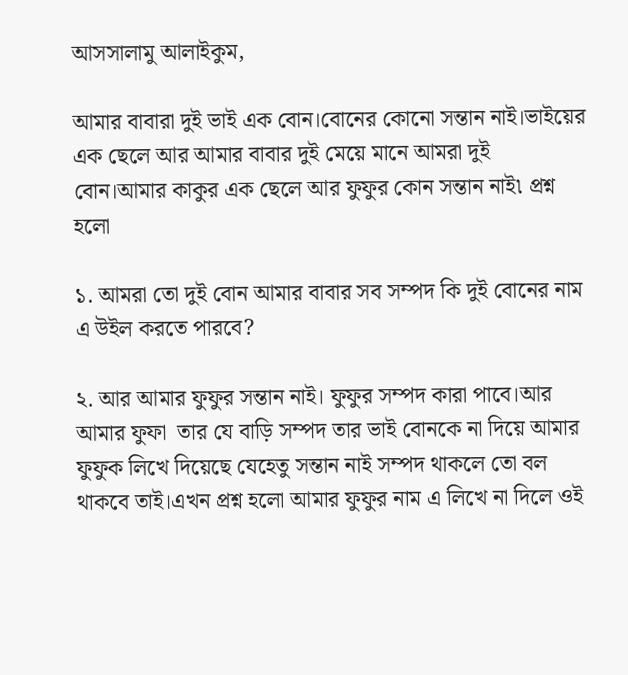আসসালামু আলাইকুম,

আমার বাবারা দুই ভাই এক বোন।বোনের কোনো সন্তান নাই।ভাইয়ের এক ছেলে আর আমার বাবার দুই মেয়ে মানে আমরা দুই বোন।আমার কাকুর এক ছেলে আর ফুফুর কোন সন্তান নাই৷ প্রশ্ন হলো

১. আমরা তো দুই বোন আমার বাবার সব সম্পদ কি দুই বোনের নাম এ উইল করতে পারবে?

২. আর আমার ফুফুর সন্তান নাই। ফুফুর সম্পদ কারা পাবে।আর আমার ফুফা  তার যে বাড়ি সম্পদ তার ভাই বোনকে না দিয়ে আমার ফুফুক লিখে দিয়েছে যেহেতু সন্তান নাই সম্পদ থাকলে তো বল থাকবে তাই।এখন প্রশ্ন হলো আমার ফুফুর নাম এ লিখে না দিলে ওই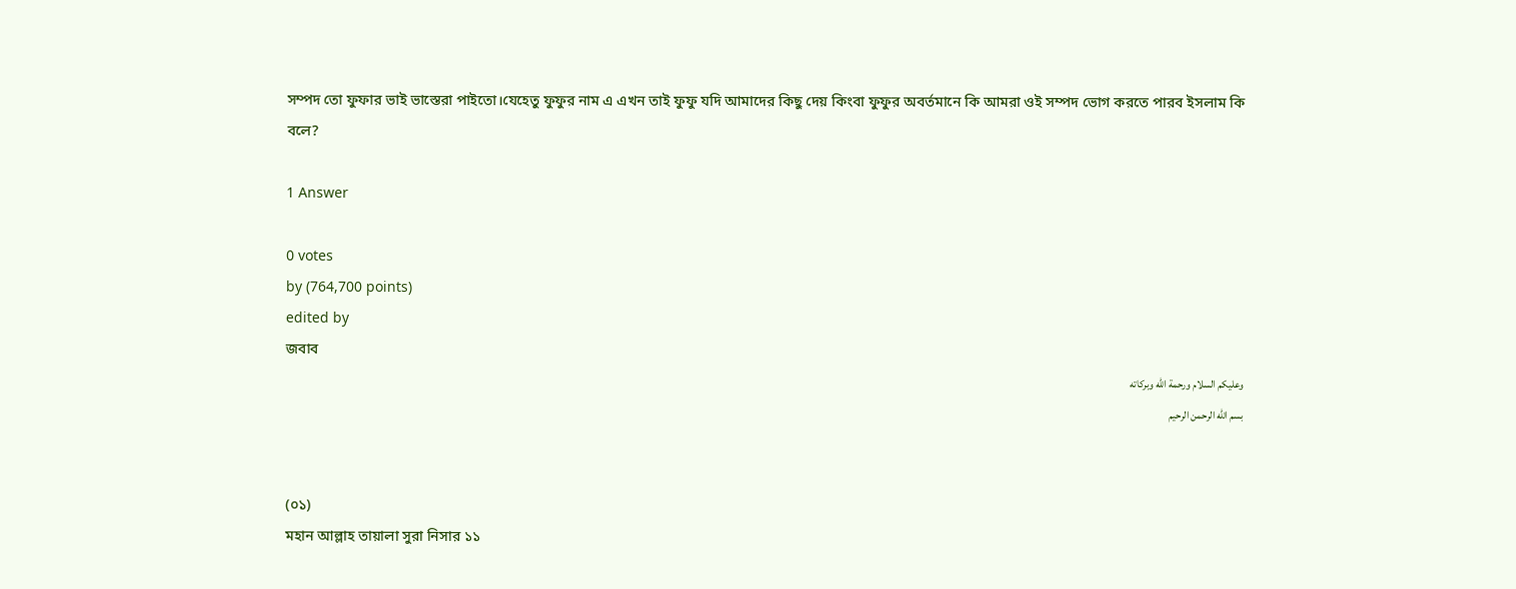সম্পদ তো ফুফার ভাই ভাস্তেরা পাইতো।যেহেতু ফুফুর নাম এ এখন তাই ফুফু যদি আমাদের কিছু দেয় কিংবা ফুফুর অবর্তমানে কি আমরা ওই সম্পদ ভোগ করতে পারব ইসলাম কি বলে?

1 Answer

0 votes
by (764,700 points)
edited by
জবাব
وعليكم السلام ورحمة الله وبركاته
بسم الله الرحمن الرحيم


(০১)
মহান আল্লাহ তায়ালা সুরা নিসার ১১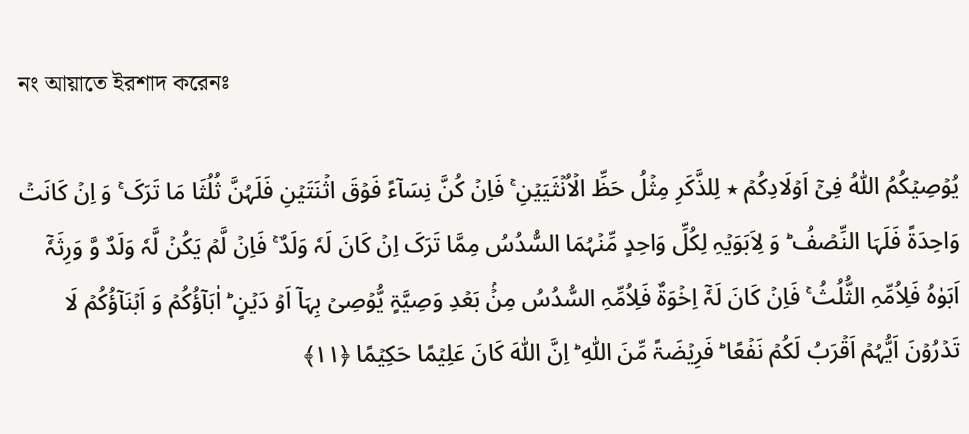নং আয়াতে ইরশাদ করেনঃ

یُوۡصِیۡکُمُ اللّٰہُ فِیۡۤ اَوۡلَادِکُمۡ ٭ لِلذَّکَرِ مِثۡلُ حَظِّ الۡاُنۡثَیَیۡنِ ۚ فَاِنۡ کُنَّ نِسَآءً فَوۡقَ اثۡنَتَیۡنِ فَلَہُنَّ ثُلُثَا مَا تَرَکَ ۚ وَ اِنۡ کَانَتۡ وَاحِدَۃً فَلَہَا النِّصۡفُ ؕ وَ لِاَبَوَیۡہِ لِکُلِّ وَاحِدٍ مِّنۡہُمَا السُّدُسُ مِمَّا تَرَکَ اِنۡ کَانَ لَہٗ وَلَدٌ ۚ فَاِنۡ لَّمۡ یَکُنۡ لَّہٗ وَلَدٌ وَّ وَرِثَہٗۤ اَبَوٰہُ فَلِاُمِّہِ الثُّلُثُ ۚ فَاِنۡ کَانَ لَہٗۤ اِخۡوَۃٌ فَلِاُمِّہِ السُّدُسُ مِنۡۢ بَعۡدِ وَصِیَّۃٍ یُّوۡصِیۡ بِہَاۤ اَوۡ دَیۡنٍ ؕ اٰبَآؤُکُمۡ وَ اَبۡنَآؤُکُمۡ لَا تَدۡرُوۡنَ اَیُّہُمۡ اَقۡرَبُ لَکُمۡ نَفۡعًا ؕ فَرِیۡضَۃً مِّنَ اللّٰہِ ؕ اِنَّ اللّٰہَ کَانَ عَلِیۡمًا حَکِیۡمًا ﴿۱۱﴾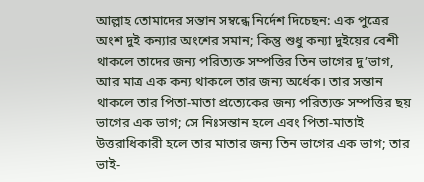আল্লাহ তোমাদের সন্তান সম্বন্ধে নির্দেশ দিচেছন: এক পুত্রের অংশ দুই কন্যার অংশের সমান; কিন্তু শুধু কন্যা দুইয়ের বেশী থাকলে তাদের জন্য পরিত্যক্ত সম্পত্তির তিন ভাগের দু’ভাগ, আর মাত্র এক কন্য থাকলে তার জন্য অর্ধেক। তার সন্তান থাকলে তার পিতা-মাতা প্রত্যেকের জন্য পরিত্যক্ত সম্পত্তির ছয় ভাগের এক ভাগ; সে নিঃসন্তান হলে এবং পিতা-মাতাই উত্তরাধিকারী হলে তার মাতার জন্য তিন ভাগের এক ভাগ; তার ভাই-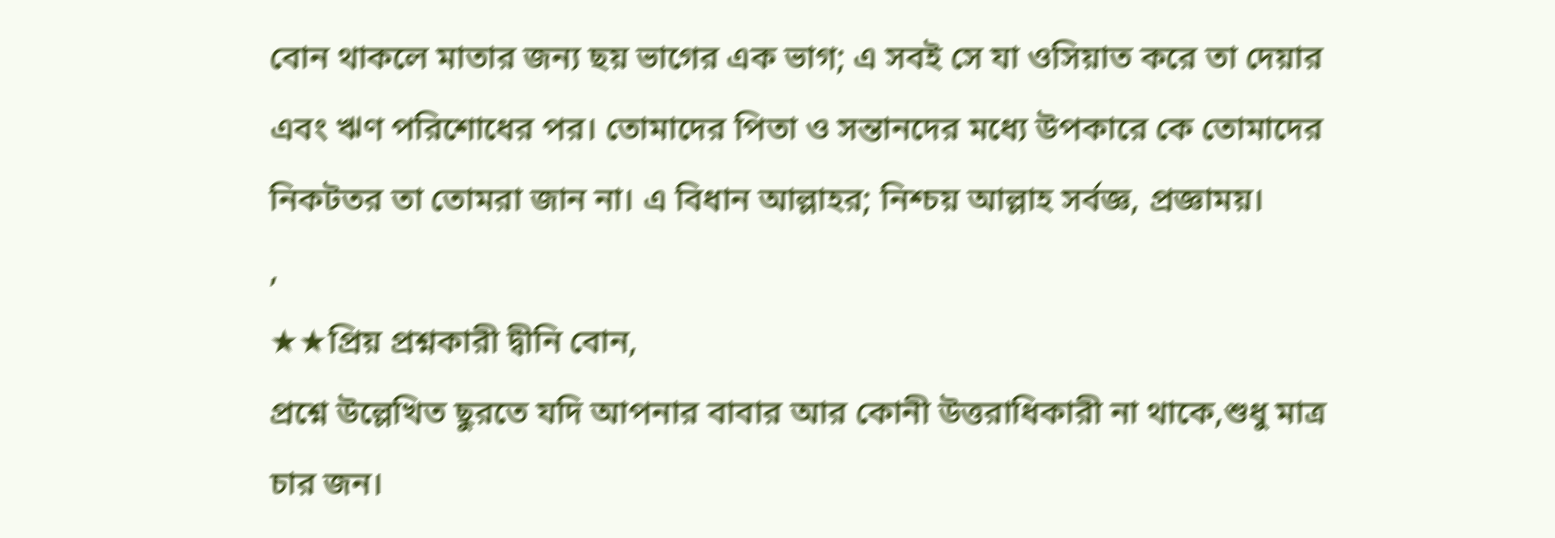বোন থাকলে মাতার জন্য ছয় ভাগের এক ভাগ; এ সবই সে যা ওসিয়াত করে তা দেয়ার এবং ঋণ পরিশোধের পর। তোমাদের পিতা ও সন্তানদের মধ্যে উপকারে কে তোমাদের নিকটতর তা তোমরা জান না। এ বিধান আল্লাহর; নিশ্চয় আল্লাহ সর্বজ্ঞ, প্রজ্ঞাময়।
,
★★প্রিয় প্রশ্নকারী দ্বীনি বোন,
প্রশ্নে উল্লেখিত ছুরতে যদি আপনার বাবার আর কোনী উত্তরাধিকারী না থাকে,শুধু মাত্র চার জন।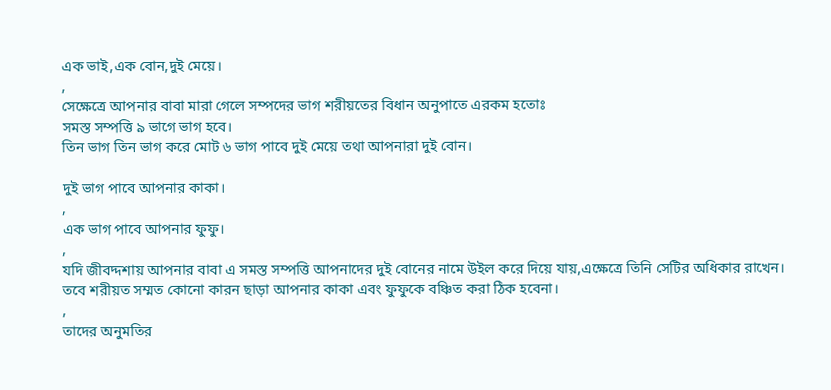এক ভাই,এক বোন,দুই মেয়ে।
,
সেক্ষেত্রে আপনার বাবা মারা গেলে সম্পদের ভাগ শরীয়তের বিধান অনুপাতে এরকম হতোঃ
সমস্ত সম্পত্তি ৯ ভাগে ভাগ হবে।
তিন ভাগ তিন ভাগ করে মোট ৬ ভাগ পাবে দুই মেয়ে তথা আপনারা দুই বোন।

দুই ভাগ পাবে আপনার কাকা।
,
এক ভাগ পাবে আপনার ফুফু।
,
যদি জীবদ্দশায় আপনার বাবা এ সমস্ত সম্পত্তি আপনাদের দুই বোনের নামে উইল করে দিয়ে যায়,এক্ষেত্রে তিনি সেটির অধিকার রাখেন।
তবে শরীয়ত সম্মত কোনো কারন ছাড়া আপনার কাকা এবং ফুফুকে বঞ্চিত করা ঠিক হবেনা।
,
তাদের অনুমতির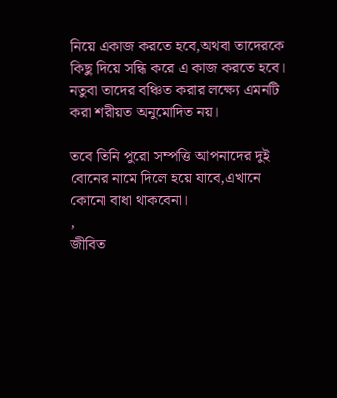নিয়ে একাজ করতে হবে,অথবা তাদেরকে কিছু দিয়ে সন্ধি করে এ কাজ করতে হবে।
নতুবা তাদের বঞ্চিত করার লক্ষ্যে এমনটি করা শরীয়ত অনুমোদিত নয়।

তবে তিনি পুরো সম্পত্তি আপনাদের দুই বোনের নামে দিলে হয়ে যাবে,এখানে কোনো বাধা থাকবেনা।
,
জীবিত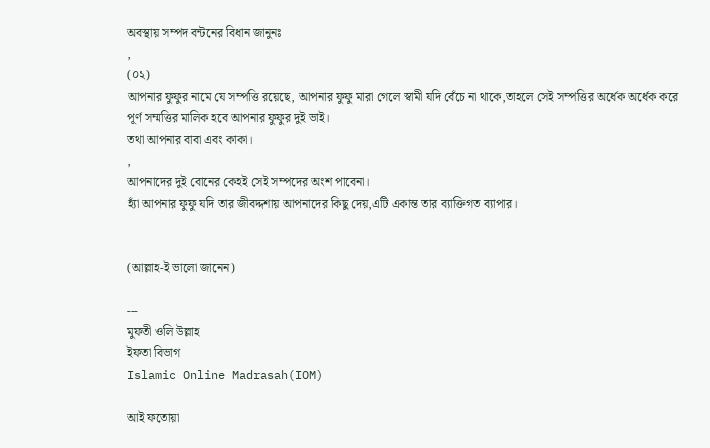অবস্থায় সম্পদ বন্টনের বিধান জানুনঃ
,
(০২)
আপনার ফুফুর নামে যে সম্পত্তি রয়েছে, আপনার ফুফু মারা গেলে স্বামী যদি বেঁচে না থাকে,তাহলে সেই সম্পত্তির অর্ধেক অর্ধেক করে পূর্ণ সম্মত্তির মালিক হবে আপনার ফুফুর দুই ভাই।
তথা আপনার বাবা এবং কাকা।
,
আপনাদের দুই বোনের কেহই সেই সম্পদের অংশ পাবেনা।
হ্যাঁ আপনার ফুফু যদি তার জীবদ্দশায় আপনাদের কিছু দেয়,এটি একান্ত তার ব্যাক্তিগত ব্যাপার।


(আল্লাহ-ই ভালো জানেন)

---
মুফতী ওলি উল্লাহ
ইফতা বিভাগ
Islamic Online Madrasah(IOM)

আই ফতোয়া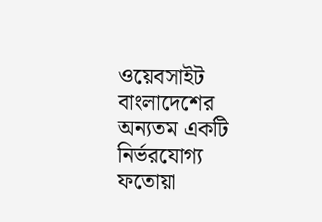ওয়েবসাইট বাংলাদেশের অন্যতম একটি নির্ভরযোগ্য ফতোয়া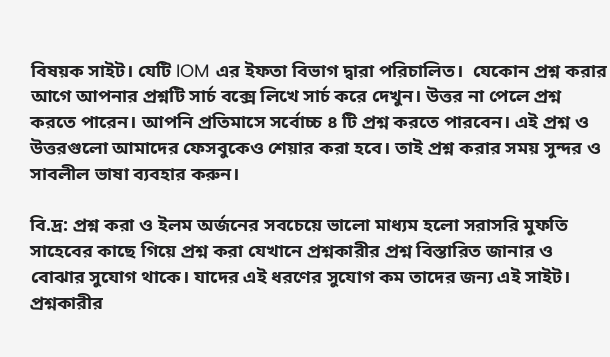বিষয়ক সাইট। যেটি IOM এর ইফতা বিভাগ দ্বারা পরিচালিত।  যেকোন প্রশ্ন করার আগে আপনার প্রশ্নটি সার্চ বক্সে লিখে সার্চ করে দেখুন। উত্তর না পেলে প্রশ্ন করতে পারেন। আপনি প্রতিমাসে সর্বোচ্চ ৪ টি প্রশ্ন করতে পারবেন। এই প্রশ্ন ও উত্তরগুলো আমাদের ফেসবুকেও শেয়ার করা হবে। তাই প্রশ্ন করার সময় সুন্দর ও সাবলীল ভাষা ব্যবহার করুন।

বি.দ্র: প্রশ্ন করা ও ইলম অর্জনের সবচেয়ে ভালো মাধ্যম হলো সরাসরি মুফতি সাহেবের কাছে গিয়ে প্রশ্ন করা যেখানে প্রশ্নকারীর প্রশ্ন বিস্তারিত জানার ও বোঝার সুযোগ থাকে। যাদের এই ধরণের সুযোগ কম তাদের জন্য এই সাইট। প্রশ্নকারীর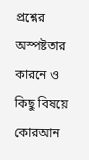প্রশ্নের অস্পষ্টতার কারনে ও কিছু বিষয়ে কোরআন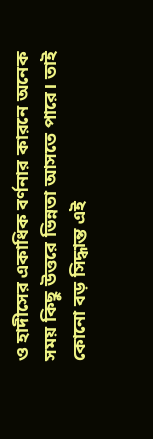ও হাদীসের একাধিক বর্ণনার কারনে অনেক সময় কিছু উত্তরে ভিন্নতা আসতে পারে। তাই কোনো বড় সিদ্ধান্ত এই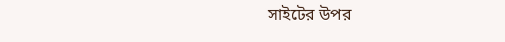সাইটের উপর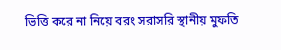ভিত্তি করে না নিয়ে বরং সরাসরি স্থানীয় মুফতি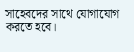সাহেবদের সাথে যোগাযোগ করতে হবে।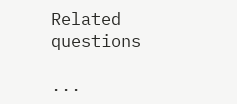Related questions

...